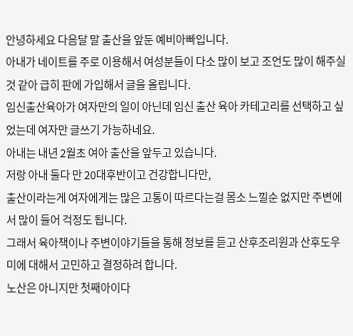안녕하세요 다음달 말 출산을 앞둔 예비아빠입니다.
아내가 네이트를 주로 이용해서 여성분들이 다소 많이 보고 조언도 많이 해주실것 같아 급히 판에 가입해서 글을 올립니다.
임신출산육아가 여자만의 일이 아닌데 임신 출산 육아 카테고리를 선택하고 싶었는데 여자만 글쓰기 가능하네요.
아내는 내년 2월초 여아 출산을 앞두고 있습니다.
저랑 아내 둘다 만 20대후반이고 건강합니다만,
출산이라는게 여자에게는 많은 고통이 따르다는걸 몸소 느낄순 없지만 주변에서 많이 들어 걱정도 됩니다.
그래서 육아책이나 주변이야기들을 통해 정보를 듣고 산후조리원과 산후도우미에 대해서 고민하고 결정하려 합니다.
노산은 아니지만 첫째아이다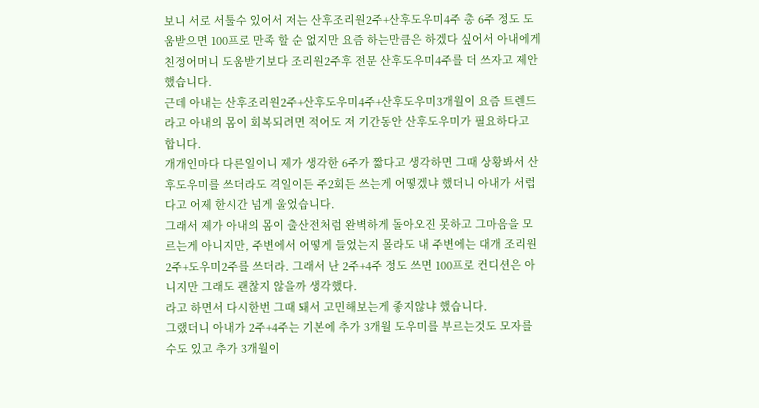보니 서로 서툴수 있어서 저는 산후조리원2주+산후도우미4주 총 6주 정도 도움받으면 100프로 만족 할 순 없지만 요즘 하는만큼은 하겠다 싶어서 아내에게 친정어머니 도움받기보다 조리원2주후 전문 산후도우미4주를 더 쓰자고 제안했습니다.
근데 아내는 산후조리원2주+산후도우미4주+산후도우미3개월이 요즘 트렌드라고 아내의 몸이 회복되려면 적어도 저 기간동안 산후도우미가 필요하다고 합니다.
개개인마다 다른일이니 제가 생각한 6주가 짧다고 생각하면 그때 상황봐서 산후도우미를 쓰더라도 격일이든 주2회든 쓰는게 어떻겠냐 했더니 아내가 서럽다고 어제 한시간 넘게 울었습니다.
그래서 제가 아내의 몸이 출산전처럼 완벽하게 돌아오진 못하고 그마음을 모르는게 아니지만, 주변에서 어떻게 들었는지 몰라도 내 주변에는 대개 조리원2주+도우미2주를 쓰더라. 그래서 난 2주+4주 정도 쓰면 100프로 컨디션은 아니지만 그래도 괜찮지 않을까 생각했다.
라고 하면서 다시한번 그때 돼서 고민해보는게 좋지않냐 했습니다.
그랬더니 아내가 2주+4주는 기본에 추가 3개월 도우미를 부르는것도 모자를수도 있고 추가 3개월이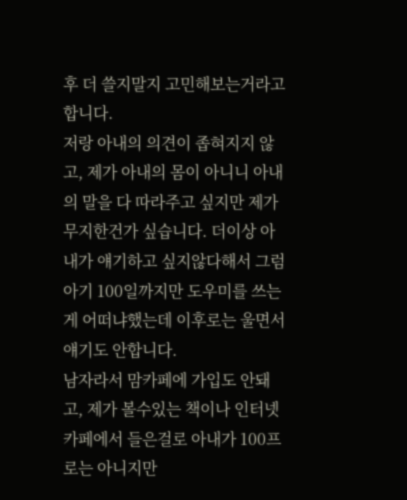후 더 쓸지말지 고민해보는거라고 합니다.
저랑 아내의 의견이 좁혀지지 않고, 제가 아내의 몸이 아니니 아내의 말을 다 따라주고 싶지만 제가 무지한건가 싶습니다. 더이상 아내가 얘기하고 싶지않다해서 그럼 아기 100일까지만 도우미를 쓰는게 어떠냐했는데 이후로는 울면서 얘기도 안합니다.
남자라서 맘카페에 가입도 안돼고, 제가 볼수있는 책이나 인터넷 카페에서 들은걸로 아내가 100프로는 아니지만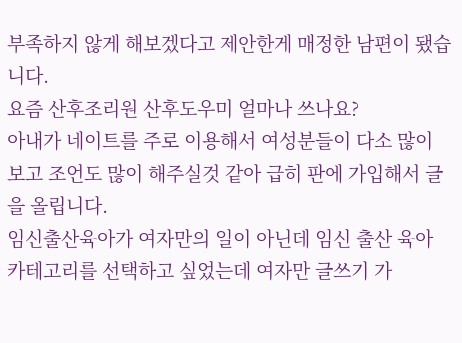부족하지 않게 해보겠다고 제안한게 매정한 남편이 됐습니다.
요즘 산후조리원 산후도우미 얼마나 쓰나요?
아내가 네이트를 주로 이용해서 여성분들이 다소 많이 보고 조언도 많이 해주실것 같아 급히 판에 가입해서 글을 올립니다.
임신출산육아가 여자만의 일이 아닌데 임신 출산 육아 카테고리를 선택하고 싶었는데 여자만 글쓰기 가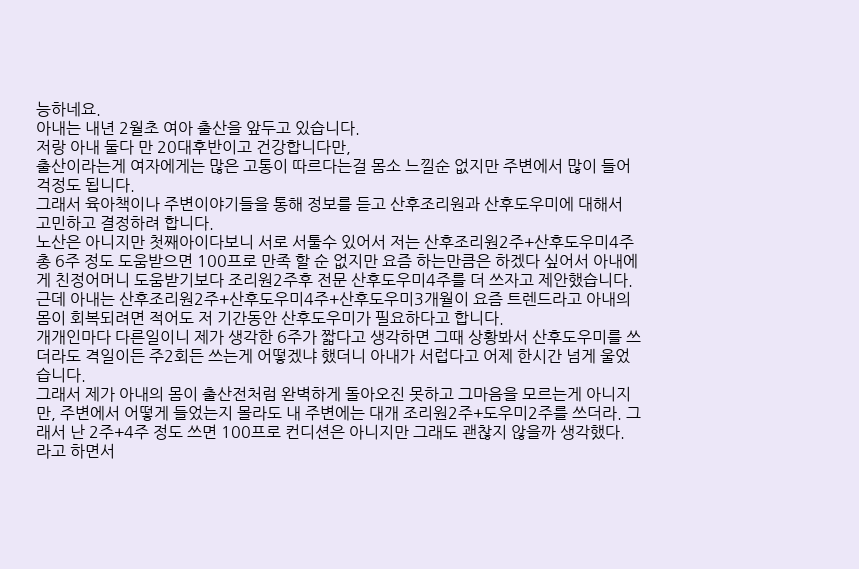능하네요.
아내는 내년 2월초 여아 출산을 앞두고 있습니다.
저랑 아내 둘다 만 20대후반이고 건강합니다만,
출산이라는게 여자에게는 많은 고통이 따르다는걸 몸소 느낄순 없지만 주변에서 많이 들어 걱정도 됩니다.
그래서 육아책이나 주변이야기들을 통해 정보를 듣고 산후조리원과 산후도우미에 대해서 고민하고 결정하려 합니다.
노산은 아니지만 첫째아이다보니 서로 서툴수 있어서 저는 산후조리원2주+산후도우미4주 총 6주 정도 도움받으면 100프로 만족 할 순 없지만 요즘 하는만큼은 하겠다 싶어서 아내에게 친정어머니 도움받기보다 조리원2주후 전문 산후도우미4주를 더 쓰자고 제안했습니다.
근데 아내는 산후조리원2주+산후도우미4주+산후도우미3개월이 요즘 트렌드라고 아내의 몸이 회복되려면 적어도 저 기간동안 산후도우미가 필요하다고 합니다.
개개인마다 다른일이니 제가 생각한 6주가 짧다고 생각하면 그때 상황봐서 산후도우미를 쓰더라도 격일이든 주2회든 쓰는게 어떻겠냐 했더니 아내가 서럽다고 어제 한시간 넘게 울었습니다.
그래서 제가 아내의 몸이 출산전처럼 완벽하게 돌아오진 못하고 그마음을 모르는게 아니지만, 주변에서 어떻게 들었는지 몰라도 내 주변에는 대개 조리원2주+도우미2주를 쓰더라. 그래서 난 2주+4주 정도 쓰면 100프로 컨디션은 아니지만 그래도 괜찮지 않을까 생각했다.
라고 하면서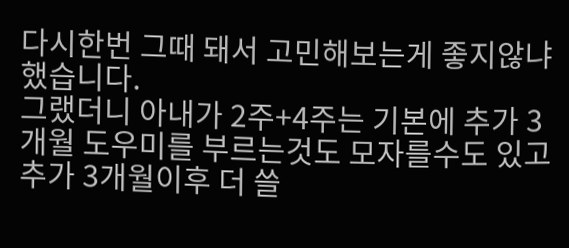다시한번 그때 돼서 고민해보는게 좋지않냐 했습니다.
그랬더니 아내가 2주+4주는 기본에 추가 3개월 도우미를 부르는것도 모자를수도 있고 추가 3개월이후 더 쓸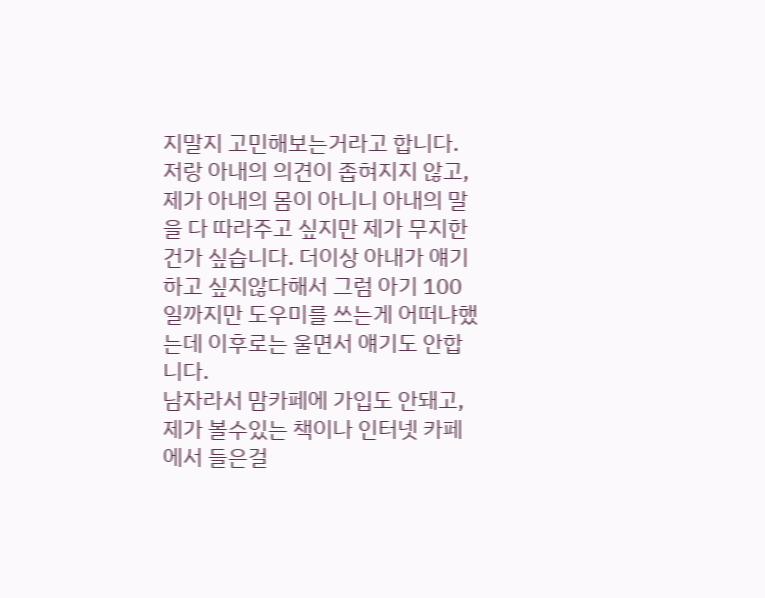지말지 고민해보는거라고 합니다.
저랑 아내의 의견이 좁혀지지 않고, 제가 아내의 몸이 아니니 아내의 말을 다 따라주고 싶지만 제가 무지한건가 싶습니다. 더이상 아내가 얘기하고 싶지않다해서 그럼 아기 100일까지만 도우미를 쓰는게 어떠냐했는데 이후로는 울면서 얘기도 안합니다.
남자라서 맘카페에 가입도 안돼고, 제가 볼수있는 책이나 인터넷 카페에서 들은걸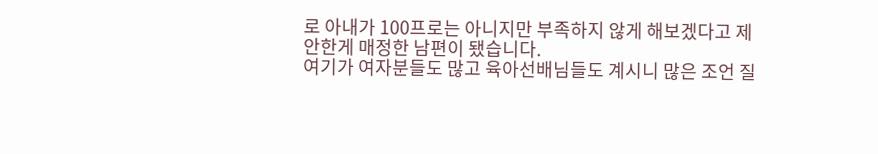로 아내가 100프로는 아니지만 부족하지 않게 해보겠다고 제안한게 매정한 남편이 됐습니다.
여기가 여자분들도 많고 육아선배님들도 계시니 많은 조언 질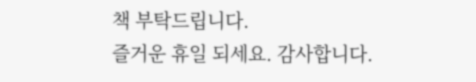책 부탁드립니다.
즐거운 휴일 되세요. 감사합니다.